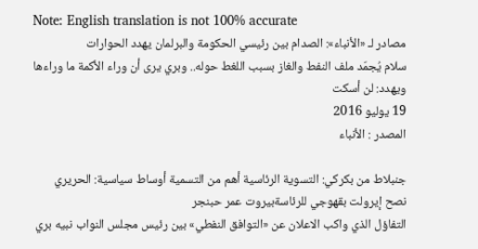Note: English translation is not 100% accurate
مصادر لـ «الأنباء»: الصدام بين رئيسي الحكومة والبرلمان يهدد الحوارات
سلام يُجمّد ملف النفط والغاز بسبب اللغط حوله.. وبري يرى أن وراء الأكمة ما وراءها ويهدد: لن أسكت
19 يوليو 2016
المصدر : الأنباء

جنبلاط من بكركي: التسوية الرئاسية أهم من التسمية أوساط سياسية: الحريري نصح إيرولت بقهوجي للرئاسةبيروت عمر حبنجر
التفاؤل الذي واكب الاعلان عن «التوافق النفطي» بين رئيس مجلس النواب نبيه بري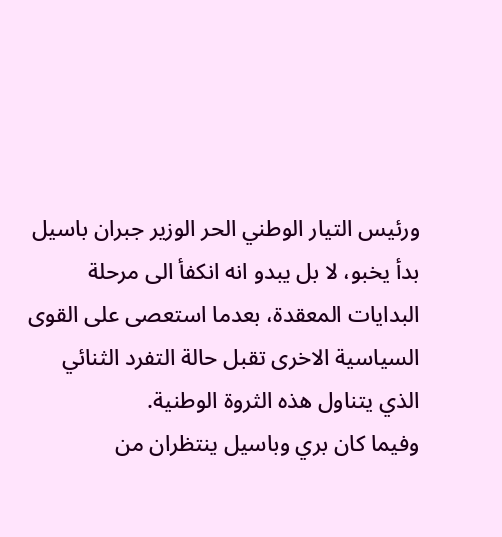ورئيس التيار الوطني الحر الوزير جبران باسيل بدأ يخبو، لا بل يبدو انه انكفأ الى مرحلة البدايات المعقدة، بعدما استعصى على القوى السياسية الاخرى تقبل حالة التفرد الثنائي الذي يتناول هذه الثروة الوطنية.
وفيما كان بري وباسيل ينتظران من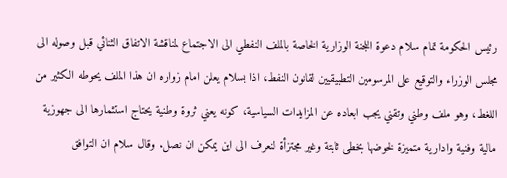رئيس الحكومة تمام سلام دعوة اللجنة الوزارية الخاصة بالملف النفطي الى الاجتماع لمناقشة الاتفاق الثنائي قبل وصوله الى مجلس الوزراء والتوقيع على المرسومين التطبيقيين لقانون النفط، اذا بسلام يعلن امام زواره ان هذا الملف يحوطه الكثير من اللغط، وهو ملف وطني وتقني يجب ابعاده عن المزايدات السياسية، كونه يعني ثروة وطنية يحتاج استثمارها الى جهوزية مالية وفنية وادارية متميزة لخوضها بخطى ثابتة وغير مجتزأة لنعرف الى اين يمكن ان نصل. وقال سلام ان التوافق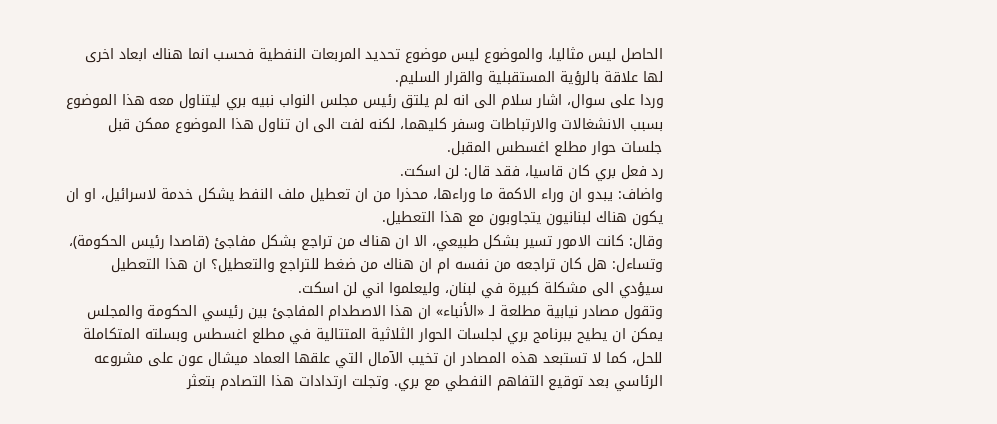الحاصل ليس مثاليا، والموضوع ليس موضوع تحديد المربعات النفطية فحسب انما هناك ابعاد اخرى لها علاقة بالرؤية المستقبلية والقرار السليم.
وردا على سوال، اشار سلام الى انه لم يلتق رئيس مجلس النواب نبيه بري ليتناول معه هذا الموضوع بسبب الانشغالات والارتباطات وسفر كليهما، لكنه لفت الى ان تناول هذا الموضوع ممكن قبل جلسات حوار مطلع اغسطس المقبل.
رد فعل بري كان قاسيا، فقد قال: لن اسكت.
واضاف: يبدو ان وراء الاكمة ما وراءها، محذرا من ان تعطيل ملف النفط يشكل خدمة لاسرائيل، او ان يكون هناك لبنانيون يتجاوبون مع هذا التعطيل.
وقال: كانت الامور تسير بشكل طبيعي، الا ان هناك من تراجع بشكل مفاجئ (قاصدا رئيس الحكومة)، وتساءل: هل كان تراجعه من نفسه ام ان هناك من ضغط للتراجع والتعطيل؟ ان هذا التعطيل سيؤدي الى مشكلة كبيرة في لبنان، وليعلموا اني لن اسكت.
وتقول مصادر نيابية مطلعة لـ «الأنباء» ان هذا الاصطدام المفاجئ بين رئيسي الحكومة والمجلس يمكن ان يطيح ببرنامج بري لجلسات الحوار الثلاثية المتتالية في مطلع اغسطس وبسلته المتكاملة للحل، كما لا تستبعد هذه المصادر ان تخيب الآمال التي علقها العماد ميشال عون على مشروعه الرئاسي بعد توقيع التفاهم النفطي مع بري. وتجلت ارتدادات هذا التصادم بتعثر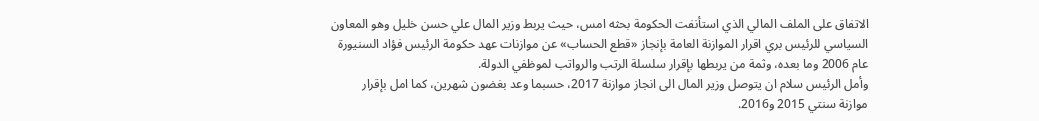الاتفاق على الملف المالي الذي استأنفت الحكومة بحثه امس، حيث يربط وزير المال علي حسن خليل وهو المعاون السياسي للرئيس بري اقرار الموازنة العامة بإنجاز «قطع الحساب» عن موازنات عهد حكومة الرئيس فؤاد السنيورة عام 2006 وما بعده، وثمة من يربطها بإقرار سلسلة الرتب والرواتب لموظفي الدولة.
وأمل الرئيس سلام ان يتوصل وزير المال الى انجاز موازنة 2017، حسبما وعد بغضون شهرين، كما امل بإقرار موازنة سنتي 2015 و2016.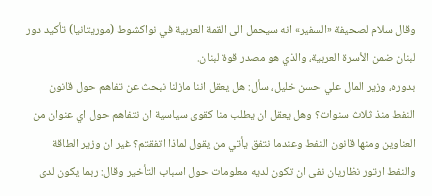وقال سلام لصحيفة «السفير» انه سيحمل الى القمة العربية في نواكشوط (موريتانيا) تأكيد دور لبنان ضمن الأسرة العربية، والذي هو مصدر قوة لبنان.
بدوره، وزير المال علي حسن خليل، سأل: هل يعقل اننا مازلنا نبحث عن تفاهم حول قانون النفط منذ ثلاث سنوات؟ وهل يعقل ان يطلب منا كقوى سياسية ان نتفاهم حول اي عنوان من العناوين ومنها قانون النفط وعندما نتفق يأتي من يقول لماذا اتفقتم؟ غير ان وزير الطاقة والنفط ارتور نظاريان نفى ان تكون لديه معلومات حول اسباب التأخير وقال: ربما يكون لدى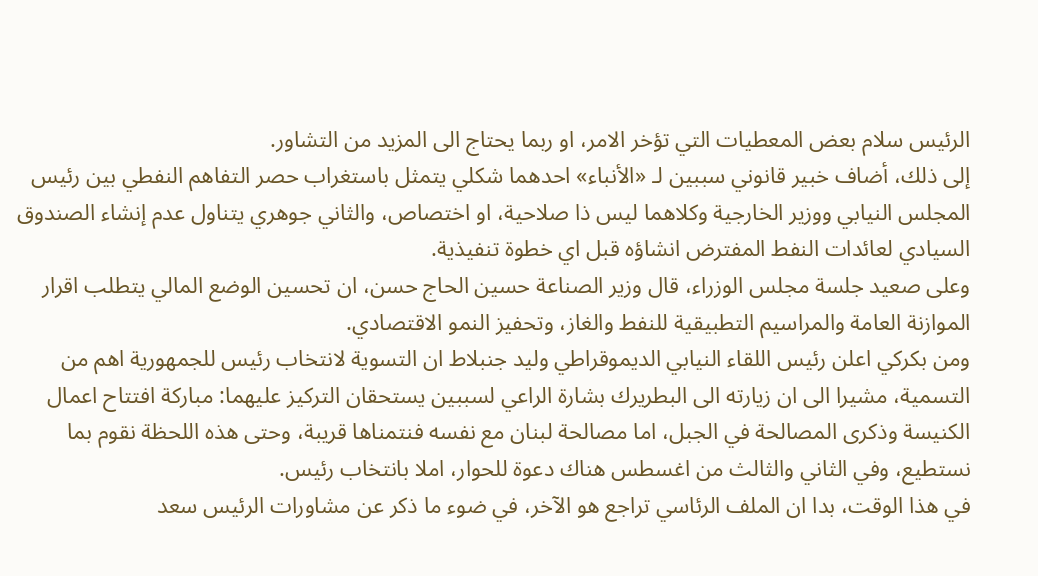الرئيس سلام بعض المعطيات التي تؤخر الامر، او ربما يحتاج الى المزيد من التشاور.
إلى ذلك، أضاف خبير قانوني سببين لـ «الأنباء» احدهما شكلي يتمثل باستغراب حصر التفاهم النفطي بين رئيس المجلس النيابي ووزير الخارجية وكلاهما ليس ذا صلاحية، او اختصاص، والثاني جوهري يتناول عدم إنشاء الصندوق السيادي لعائدات النفط المفترض انشاؤه قبل اي خطوة تنفيذية.
وعلى صعيد جلسة مجلس الوزراء، قال وزير الصناعة حسين الحاج حسن، ان تحسين الوضع المالي يتطلب اقرار الموازنة العامة والمراسيم التطبيقية للنفط والغاز، وتحفيز النمو الاقتصادي.
ومن بكركي اعلن رئيس اللقاء النيابي الديموقراطي وليد جنبلاط ان التسوية لانتخاب رئيس للجمهورية اهم من التسمية، مشيرا الى ان زيارته الى البطريرك بشارة الراعي لسببين يستحقان التركيز عليهما: مباركة افتتاح اعمال الكنيسة وذكرى المصالحة في الجبل، اما مصالحة لبنان مع نفسه فنتمناها قريبة، وحتى هذه اللحظة نقوم بما نستطيع، وفي الثاني والثالث من اغسطس هناك دعوة للحوار، املا بانتخاب رئيس.
في هذا الوقت، بدا ان الملف الرئاسي تراجع هو الآخر، في ضوء ما ذكر عن مشاورات الرئيس سعد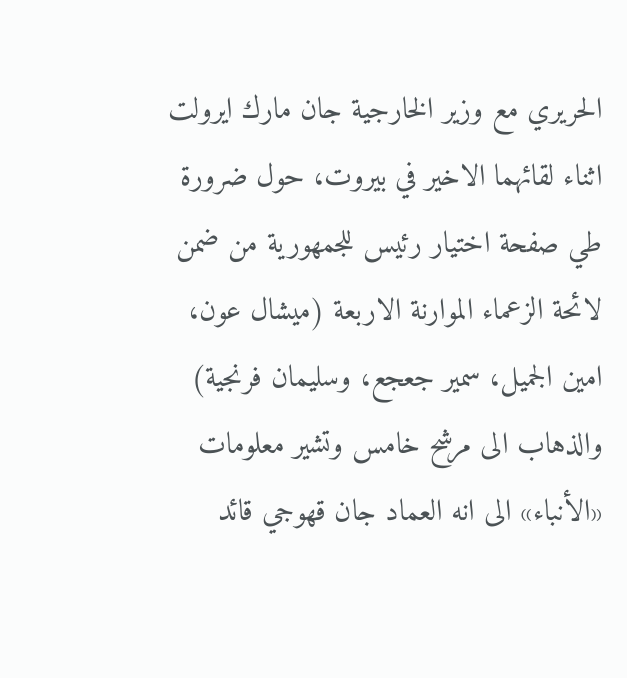الحريري مع وزير الخارجية جان مارك ايرولت اثناء لقائهما الاخير في بيروت، حول ضرورة طي صفحة اختيار رئيس للجمهورية من ضمن لائحة الزعماء الموارنة الاربعة (ميشال عون، امين الجميل، سمير جعجع، وسليمان فرنجية) والذهاب الى مرشح خامس وتشير معلومات «الأنباء» الى انه العماد جان قهوجي قائد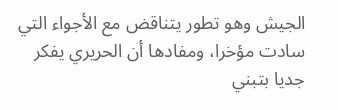الجيش وهو تطور يتناقض مع الأجواء التي سادت مؤخرا، ومفادها أن الحريري يفكر جديا بتبني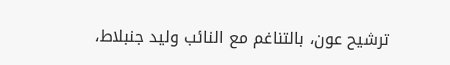ترشيح عون، بالتناغم مع النائب وليد جنبلاط،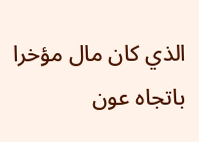الذي كان مال مؤخرا باتجاه عون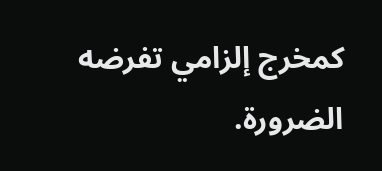كمخرج إلزامي تفرضه الضرورة.